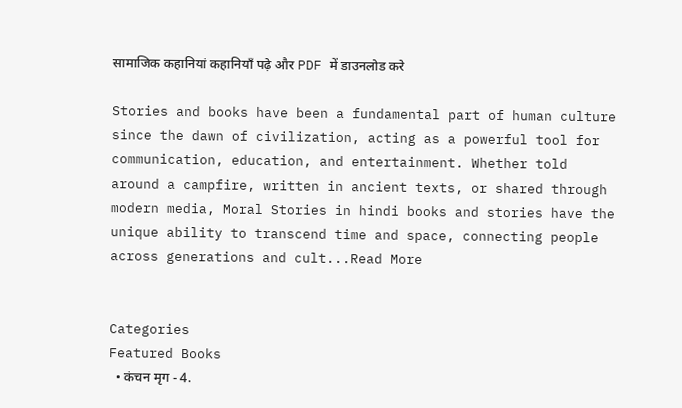सामाजिक कहानियां कहानियाँ पढ़े और PDF में डाउनलोड करे

Stories and books have been a fundamental part of human culture since the dawn of civilization, acting as a powerful tool for communication, education, and entertainment. Whether told around a campfire, written in ancient texts, or shared through modern media, Moral Stories in hindi books and stories have the unique ability to transcend time and space, connecting people across generations and cult...Read More


Categories
Featured Books
  • कंचन मृग - 4.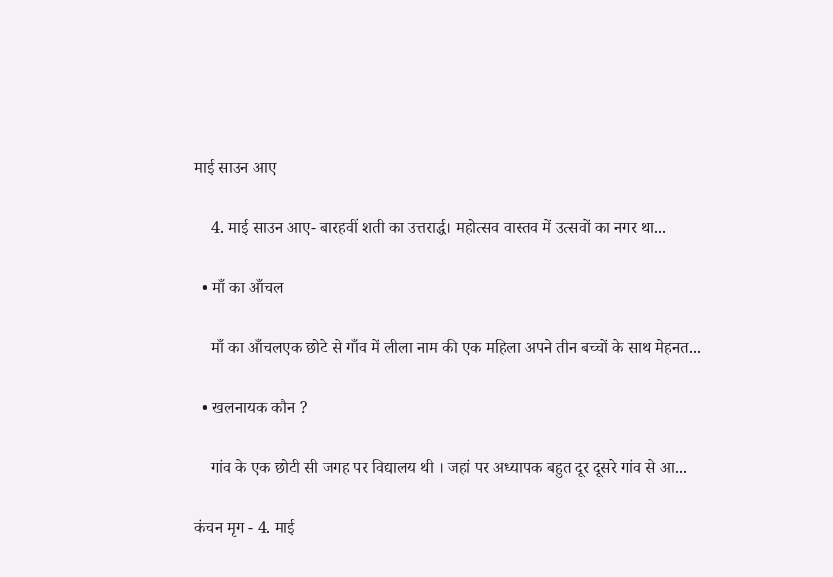माई साउन आए

    4. माई साउन आए- बारहवीं शती का उत्तरार्द्ध। महोत्सव वास्तव में उत्सवों का नगर था...

  • माँ का आँचल

    माँ का आँचलएक छोटे से गाँव में लीला नाम की एक महिला अपने तीन बच्चों के साथ मेहनत...

  • खलनायक कौन ?

    गांव के एक छोटी सी जगह पर विद्यालय थी । जहां पर अध्यापक बहुत दूर दूसरे गांव से आ...

कंचन मृग - 4. माई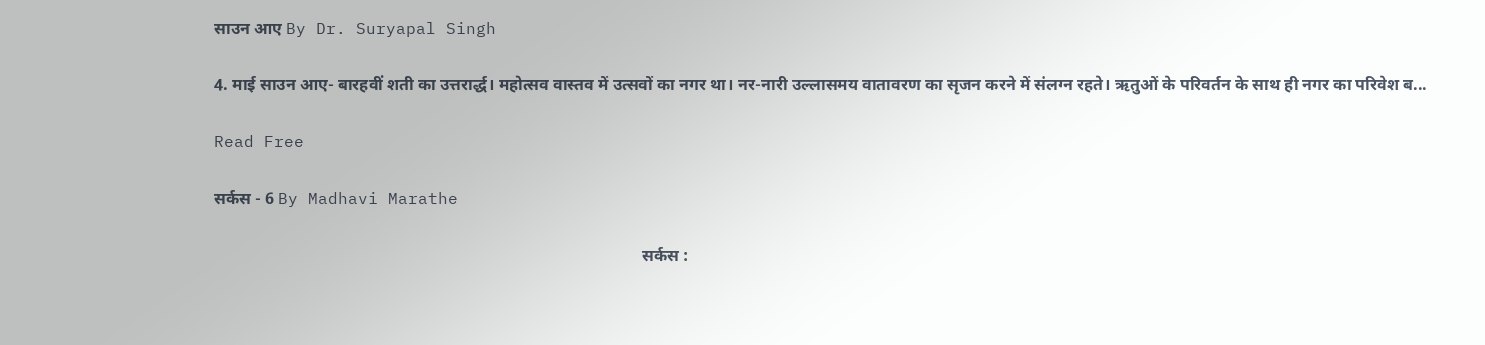साउन आए By Dr. Suryapal Singh

4. माई साउन आए- बारहवीं शती का उत्तरार्द्ध। महोत्सव वास्तव में उत्सवों का नगर था। नर-नारी उल्लासमय वातावरण का सृजन करने में संलग्न रहते। ऋतुओं के परिवर्तन के साथ ही नगर का परिवेश ब...

Read Free

सर्कस - 6 By Madhavi Marathe

                                                                                                       सर्कस :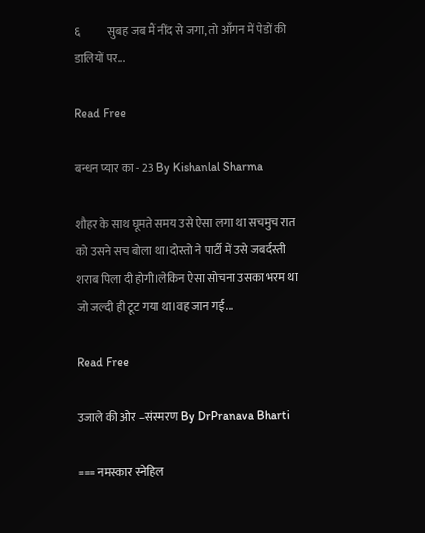६            सुबह जब मैं नींद से जगा, तो आँगन में पेडों की डालियों पर...

Read Free

बन्धन प्यार का - 23 By Kishanlal Sharma

शौहर के साथ घूमते समय उसे ऐसा लगा था सचमुच रात को उसने सच बोला था।दोस्तो ने पार्टी में उसे जबर्दस्ती शराब पिला दी होगी।लेकिन ऐसा सोचना उसका भरम था जो जल्दी ही टूट गया था।वह जान गई...

Read Free

उजाले की ओर –संस्मरण By DrPranava Bharti

=== नमस्कार स्नेहिल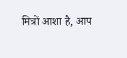मित्रों आशा है, आप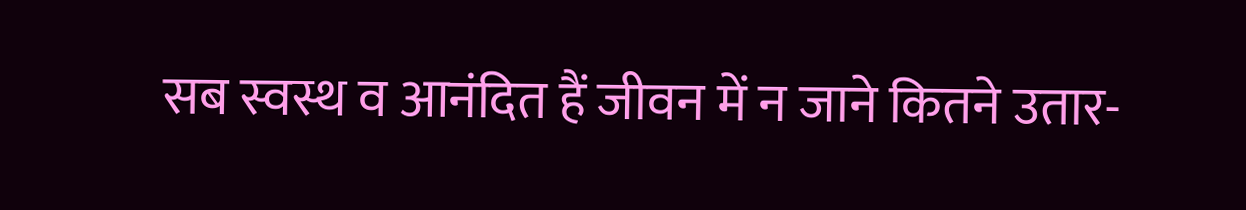सब स्वस्थ व आनंदित हैं जीवन में न जाने कितने उतार-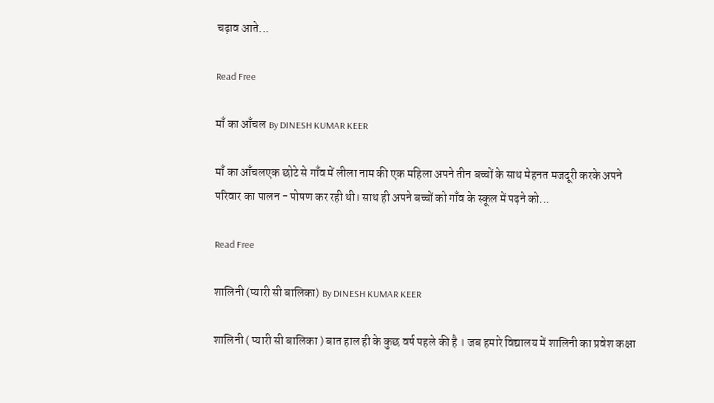चढ़ाव आते...

Read Free

माँ का आँचल By DINESH KUMAR KEER

माँ का आँचलएक छोटे से गाँव में लीला नाम की एक महिला अपने तीन बच्चों के साथ मेहनत मजदूरी करके अपने परिवार का पालन - पोषण कर रही थी। साथ ही अपने बच्चों को गाँव के स्कूल में पढ़ने को...

Read Free

शालिनी (प्यारी सी बालिका) By DINESH KUMAR KEER

शालिनी ( प्यारी सी बालिका ) बात हाल ही के कुछ वर्ष पहले की है । जब हमारे विद्यालय में शालिनी का प्रवेश कक्षा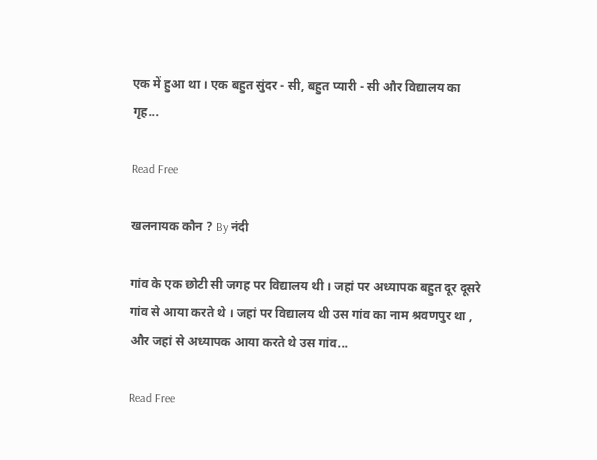एक में हुआ था । एक बहुत सुंदर - सी, बहुत प्यारी - सी और विद्यालय का गृह...

Read Free

खलनायक कौन ? By नंदी

गांव के एक छोटी सी जगह पर विद्यालय थी । जहां पर अध्यापक बहुत दूर दूसरे गांव से आया करते थे । जहां पर विद्यालय थी उस गांव का नाम श्रवणपुर था , और जहां से अध्यापक आया करते थे उस गांव...

Read Free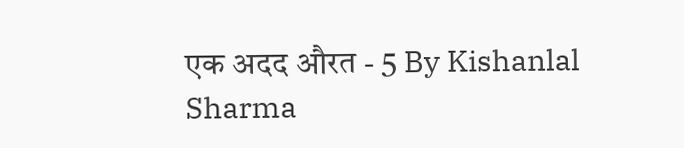एक अदद औरत - 5 By Kishanlal Sharma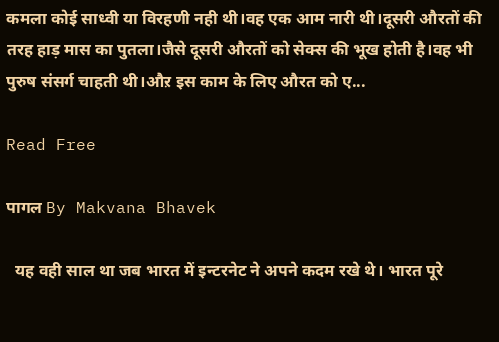कमला कोई साध्वी या विरहणी नही थी।वह एक आम नारी थी।दूसरी औरतों की तरह हाड़ मास का पुतला।जैसे दूसरी औरतों को सेक्स की भूख होती है।वह भी पुरुष संसर्ग चाहती थी।औऱ इस काम के लिए औरत को ए...

Read Free

पागल By Makvana Bhavek

  यह वही साल था जब भारत में इन्टरनेट ने अपने कदम रखे थे। भारत पूरे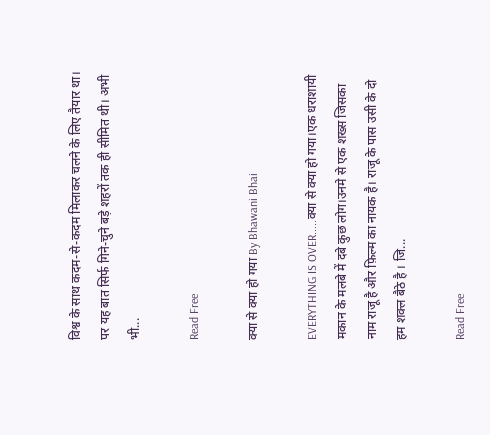विश्व के साथ कदम-से-कदम मिलाकर चलने के लिए तैयार था। पर यह बात सिर्फ गिने-चुने बड़े शहरों तक ही सीमित थी। अभी भी...

Read Free

क्या से क्या हो गया By Bhawani Bhai

EVERYTHING IS OVER.....क्या से क्या हो गया।एक धराशायी मकान के मलबे में दबे कुछ लोग।उनमे से एक शख्स जिसका नाम राजू है और फ़िल्म का नायक है। राजू के पास उसी के दो हम शक्ल बैठे है । जि...

Read Free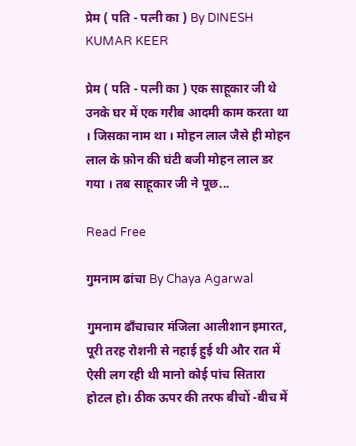प्रेम ( पति - पत्नी का ) By DINESH KUMAR KEER

प्रेम ( पति - पत्नी का ) एक साहूकार जी थे उनके घर में एक गरीब आदमी काम करता था । जिसका नाम था । मोहन लाल जैसे ही मोहन लाल के फ़ोन की घंटी बजी मोहन लाल डर गया । तब साहूकार जी ने पूछ...

Read Free

गुमनाम ढांचा By Chaya Agarwal

गुमनाम ढाँचाचार मंजिला आलीशान इमारत, पूरी तरह रोशनी से नहाई हुई थी और रात में ऐसी लग रही थी मानो कोई पांच सितारा होटल हो। ठीक ऊपर की तरफ बीचों -बीच में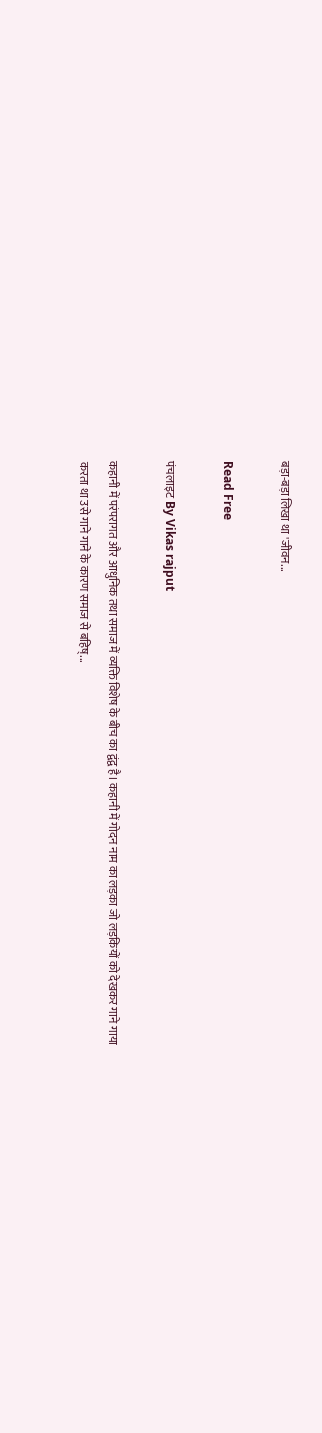बड़ा-बड़ा लिखा था 'जीवन...

Read Free

पंचलाइट By Vikas rajput

कहानी में परंपरागत और आधुनिक तथा समाज में व्यक्ति विशेष के बीच का द्वंद्व है। कहानी में गोदन नाम का लड़का जो लड़कियों को देखकर गाने गाया करता था उसे गाने गाने के कारण समाज से बहिष्...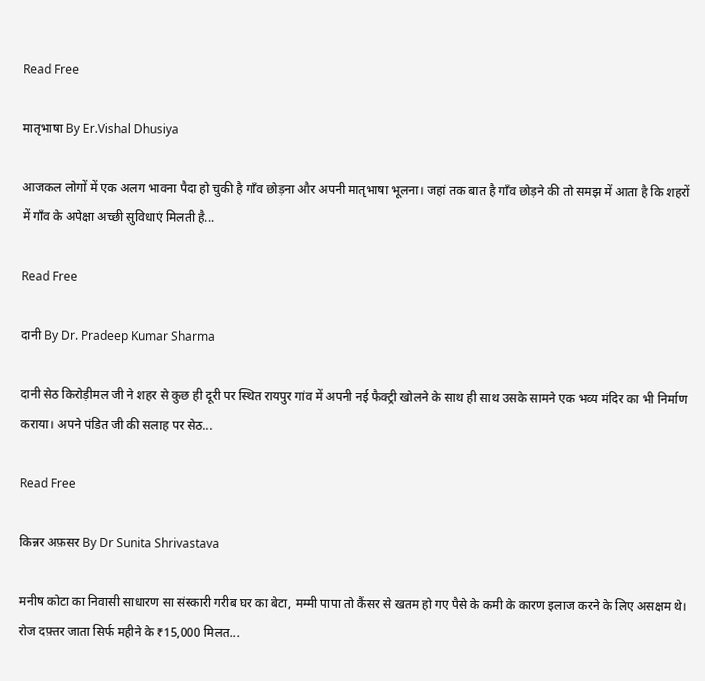Read Free

मातृभाषा By Er.Vishal Dhusiya

आजकल लोगों में एक अलग भावना पैदा हो चुकी है गाँव छोड़ना और अपनी मातृभाषा भूलना। जहां तक बात है गाँव छोड़ने की तो समझ में आता है कि शहरों में गाँव के अपेक्षा अच्छी सुविधाएं मिलती है...

Read Free

दानी By Dr. Pradeep Kumar Sharma

दानी सेठ किरोड़ीमल जी ने शहर से कुछ ही दूरी पर स्थित रायपुर गांव में अपनी नई फैक्ट्री खोलने के साथ ही साथ उसके सामने एक भव्य मंदिर का भी निर्माण कराया। अपने पंडित जी की सलाह पर सेठ...

Read Free

किन्नर अफ़सर By Dr Sunita Shrivastava

मनीष कोटा का निवासी साधारण सा संस्कारी गरीब घर का बेटा, मम्मी पापा तो कैंसर से खतम हो गए पैसे के कमी के कारण इलाज करने के लिए असक्षम थे। रोज दफ़्तर जाता सिर्फ महीने के ₹15,000 मिलत...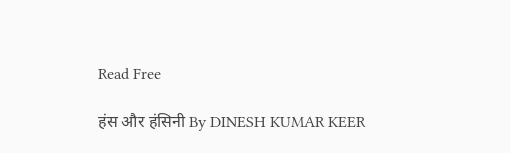Read Free

हंस और हंसिनी By DINESH KUMAR KEER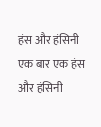हंस और हंसिनी एक बार एक हंस और हंसिनी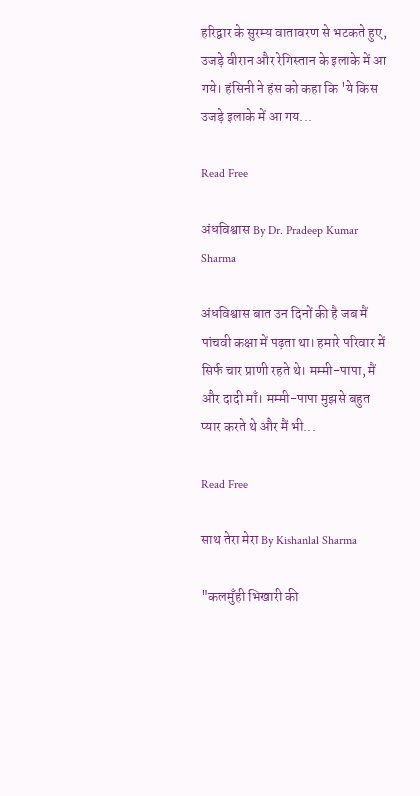हरिद्वार के सुरम्य वातावरण से भटकते हुए, उजड़े वीरान और रेगिस्तान के इलाके में आ गये। हंसिनी ने हंस को कहा कि 'ये किस उजड़े इलाके में आ गय...

Read Free

अंधविश्वास By Dr. Pradeep Kumar Sharma

अंधविश्वास बात उन दिनों की है जब मैं पांचवी कक्षा में पढ़ता था। हमारे परिवार में सिर्फ चार प्राणी रहते थे। मम्मी-पापा, मैं और दादी माँ। मम्मी-पापा मुझसे बहुत प्यार करते थे और मैं भी...

Read Free

साथ तेरा मेरा By Kishanlal Sharma

"कलमुँही भिखारी की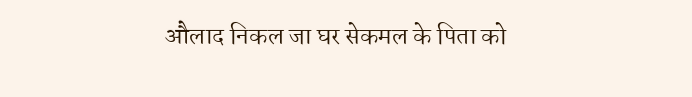औलाद निकल जा घर सेकमल के पिता को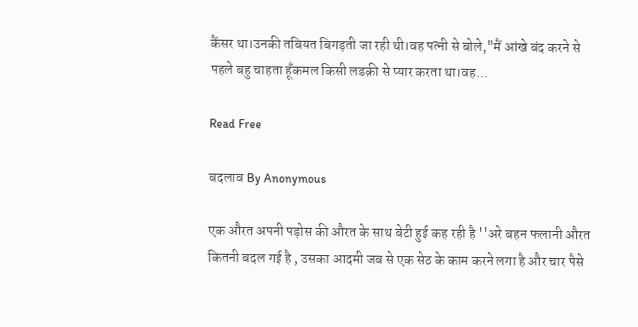कैंसर था।उनकी तबियत बिगड़ती जा रही थी।वह पत्नी से बोले,"मैं आंखे बंद करने से पहले बहु चाहता हूँकमल किसी लडक़ी से प्यार करता था।वह...

Read Free

बदलाव By Anonymous

एक औरत अपनी पड़ोस की औरत के साथ बेटी हुई कह रही है ''अरे बहन फलानी औरत कितनी बदल गई है , उसका आदमी जब से एक सेठ के काम करने लगा है और चार पैसे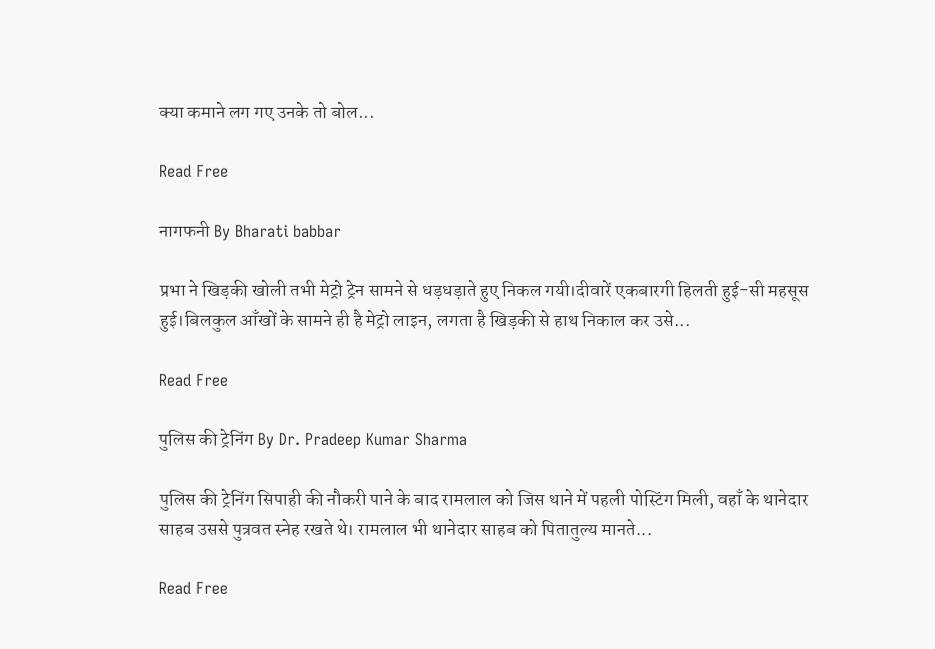क्या कमाने लग गए उनके तो बोल...

Read Free

नागफनी By Bharati babbar

प्रभा ने खिड़की खोली तभी मेट्रो ट्रेन सामने से धड़धड़ाते हुए निकल गयी।दीवारें एकबारगी हिलती हुई-सी महसूस हुई।बिलकुल आँखों के सामने ही है मेट्रो लाइन, लगता है खिड़की से हाथ निकाल कर उसे...

Read Free

पुलिस की ट्रेनिंग By Dr. Pradeep Kumar Sharma

पुलिस की ट्रेनिंग सिपाही की नौकरी पाने के बाद रामलाल को जिस थाने में पहली पोस्टिंग मिली, वहाँ के थानेदार साहब उससे पुत्रवत स्नेह रखते थे। रामलाल भी थानेदार साहब को पितातुल्य मानते...

Read Free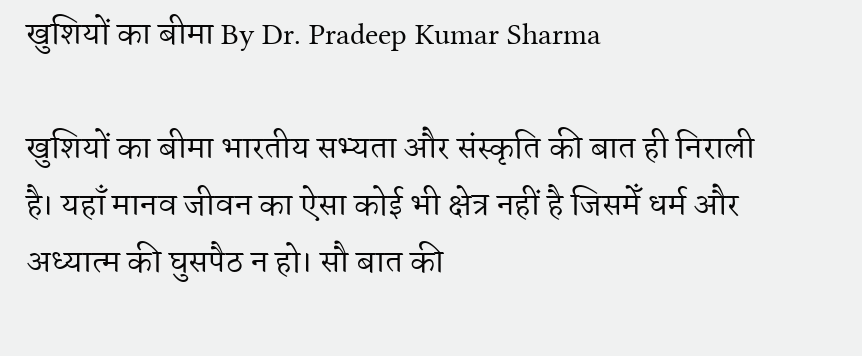खुशियों का बीमा By Dr. Pradeep Kumar Sharma

खुशियों का बीमा भारतीय सभ्यता और संस्कृति की बात ही निराली है। यहाँ मानव जीवन का ऐसा कोई भी क्षेत्र नहीं है जिसमेँ धर्म और अध्यात्म की घुसपैठ न हो। सौ बात की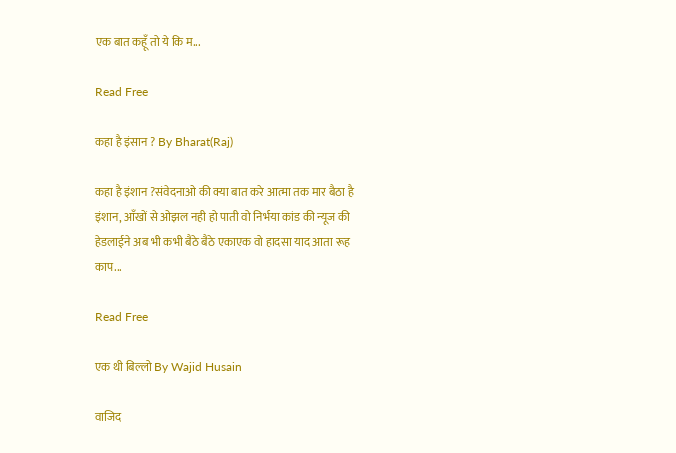एक बात कहूँ तो ये कि म...

Read Free

कहा है इंसान ? By Bharat(Raj)

कहा है इंशान ?संवेदनाओ की क्या बात करे आत्मा तक मार बैठा है इंशान, आँखों से ओझल नही हो पाती वो निर्भया कांड की न्यूज की हेडलाईने अब भी कभी बैठे बैठे एकाएक वो हादसा याद आता रूह काप...

Read Free

एक थी बिल्लो By Wajid Husain

वाजिद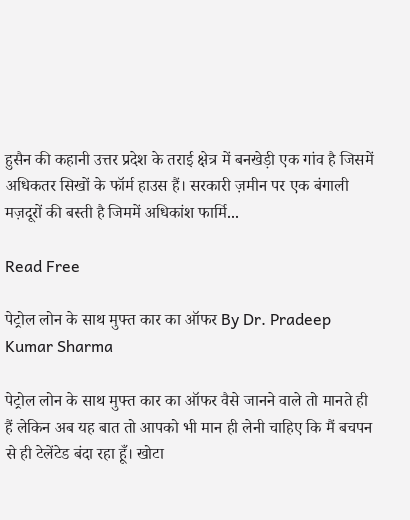हुसैन की कहानी उत्तर प्रदेश के तराई क्षेत्र में बनखेड़ी एक गांव है जिसमें अधिकतर सिखों के फॉर्म हाउस हैं। सरकारी ज़मीन पर एक बंगाली मज़दूरों की बस्ती है जिममें अधिकांश फार्मि...

Read Free

पेट्रोल लोन के साथ मुफ्त कार का ऑफर By Dr. Pradeep Kumar Sharma

पेट्रोल लोन के साथ मुफ्त कार का ऑफर वैसे जानने वाले तो मानते ही हैं लेकिन अब यह बात तो आपको भी मान ही लेनी चाहिए कि मैं बचपन से ही टेलेंटेड बंदा रहा हूँ। खोटा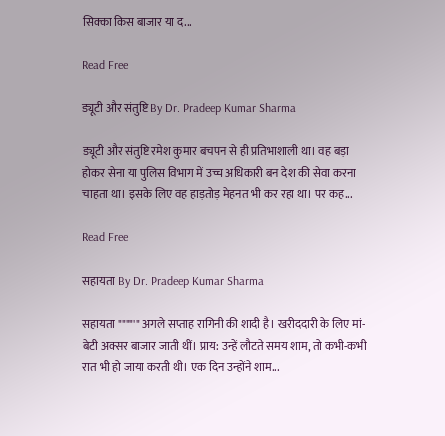सिक्का किस बाजार या द...

Read Free

ड्यूटी और संतुष्टि By Dr. Pradeep Kumar Sharma

ड्यूटी और संतुष्टि रमेश कुमार बचपन से ही प्रतिभाशाली था। वह बड़ा होकर सेना या पुलिस विभाग में उच्च अधिकारी बन देश की सेवा करना चाहता था। इसके लिए वह हाड़तोड़ मेहनत भी कर रहा था। पर कह...

Read Free

सहायता By Dr. Pradeep Kumar Sharma

सहायता """"'" अगले सप्ताह रागिनी की शादी है। खरीददारी के लिए मां-बेटी अक्सर बाजार जाती थीं। प्राय: उन्हें लौटते समय शाम, तो कभी-कभी रात भी हो जाया करती थी। एक दिन उन्होंने शाम...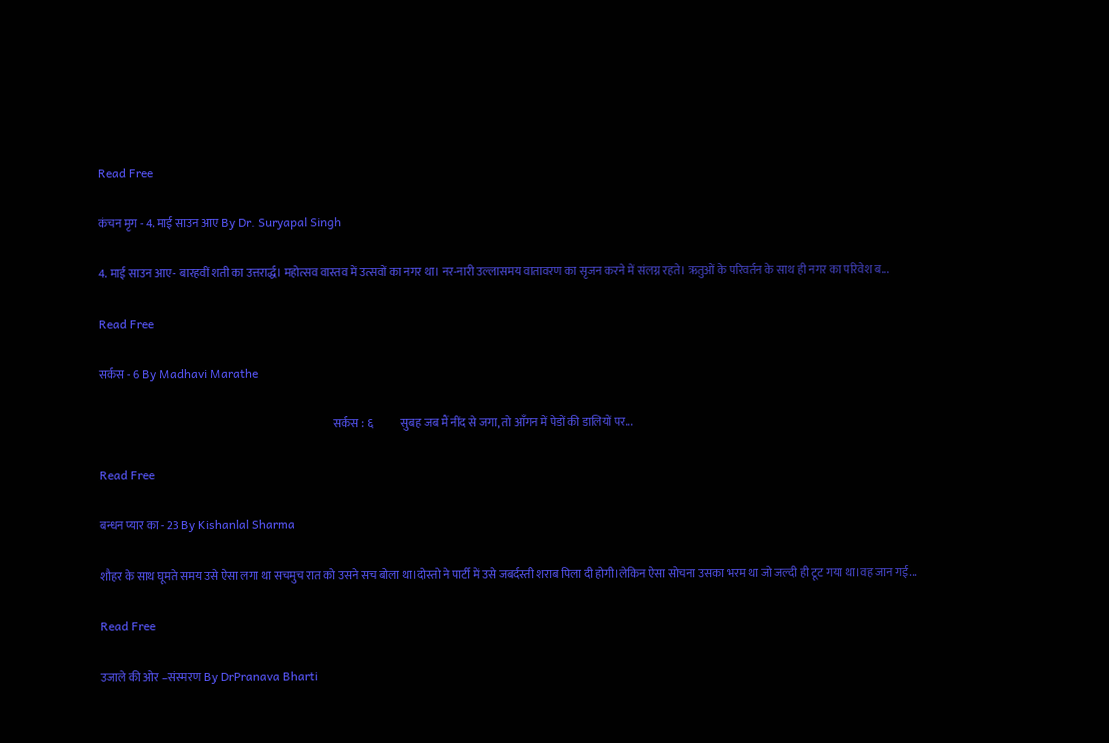Read Free

कंचन मृग - 4. माई साउन आए By Dr. Suryapal Singh

4. माई साउन आए- बारहवीं शती का उत्तरार्द्ध। महोत्सव वास्तव में उत्सवों का नगर था। नर-नारी उल्लासमय वातावरण का सृजन करने में संलग्न रहते। ऋतुओं के परिवर्तन के साथ ही नगर का परिवेश ब...

Read Free

सर्कस - 6 By Madhavi Marathe

                                                                                                       सर्कस : ६            सुबह जब मैं नींद से जगा, तो आँगन में पेडों की डालियों पर...

Read Free

बन्धन प्यार का - 23 By Kishanlal Sharma

शौहर के साथ घूमते समय उसे ऐसा लगा था सचमुच रात को उसने सच बोला था।दोस्तो ने पार्टी में उसे जबर्दस्ती शराब पिला दी होगी।लेकिन ऐसा सोचना उसका भरम था जो जल्दी ही टूट गया था।वह जान गई...

Read Free

उजाले की ओर –संस्मरण By DrPranava Bharti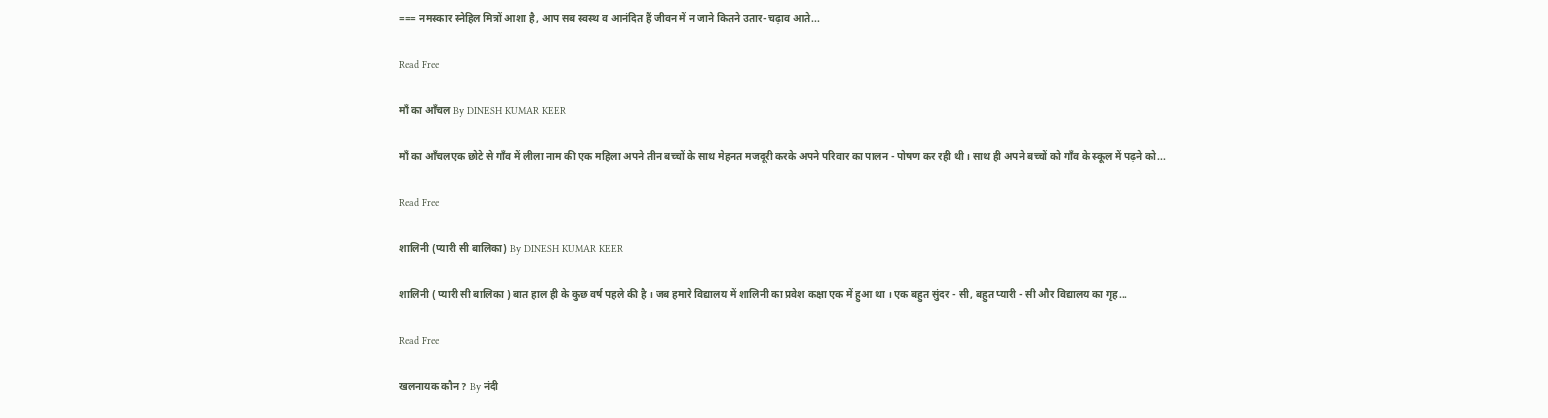=== नमस्कार स्नेहिल मित्रों आशा है, आप सब स्वस्थ व आनंदित हैं जीवन में न जाने कितने उतार-चढ़ाव आते...

Read Free

माँ का आँचल By DINESH KUMAR KEER

माँ का आँचलएक छोटे से गाँव में लीला नाम की एक महिला अपने तीन बच्चों के साथ मेहनत मजदूरी करके अपने परिवार का पालन - पोषण कर रही थी। साथ ही अपने बच्चों को गाँव के स्कूल में पढ़ने को...

Read Free

शालिनी (प्यारी सी बालिका) By DINESH KUMAR KEER

शालिनी ( प्यारी सी बालिका ) बात हाल ही के कुछ वर्ष पहले की है । जब हमारे विद्यालय में शालिनी का प्रवेश कक्षा एक में हुआ था । एक बहुत सुंदर - सी, बहुत प्यारी - सी और विद्यालय का गृह...

Read Free

खलनायक कौन ? By नंदी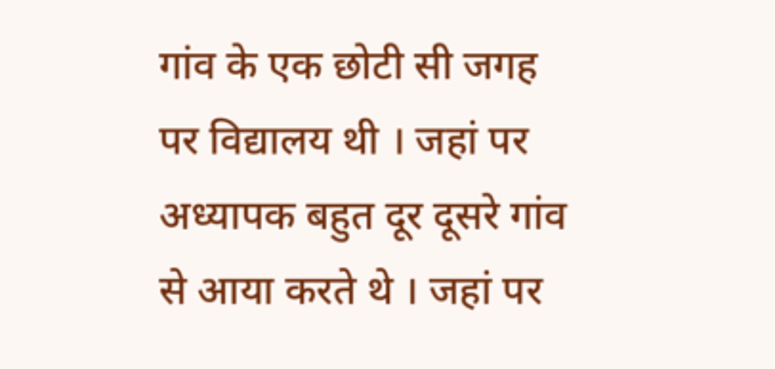गांव के एक छोटी सी जगह पर विद्यालय थी । जहां पर अध्यापक बहुत दूर दूसरे गांव से आया करते थे । जहां पर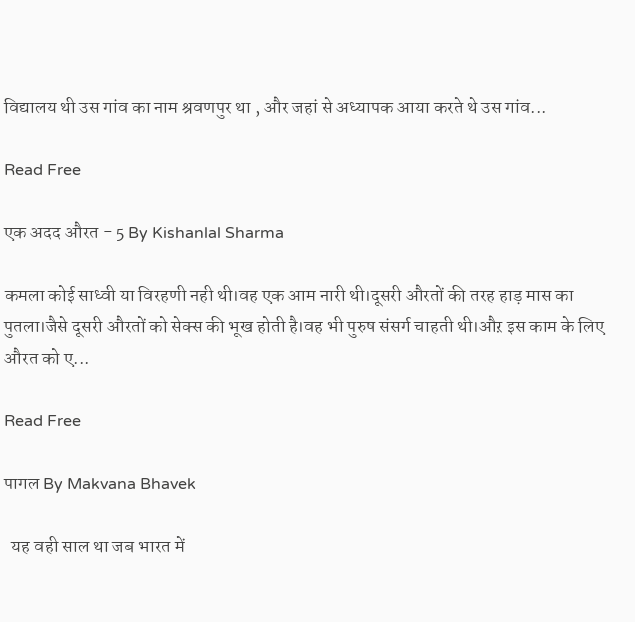विद्यालय थी उस गांव का नाम श्रवणपुर था , और जहां से अध्यापक आया करते थे उस गांव...

Read Free

एक अदद औरत - 5 By Kishanlal Sharma

कमला कोई साध्वी या विरहणी नही थी।वह एक आम नारी थी।दूसरी औरतों की तरह हाड़ मास का पुतला।जैसे दूसरी औरतों को सेक्स की भूख होती है।वह भी पुरुष संसर्ग चाहती थी।औऱ इस काम के लिए औरत को ए...

Read Free

पागल By Makvana Bhavek

  यह वही साल था जब भारत में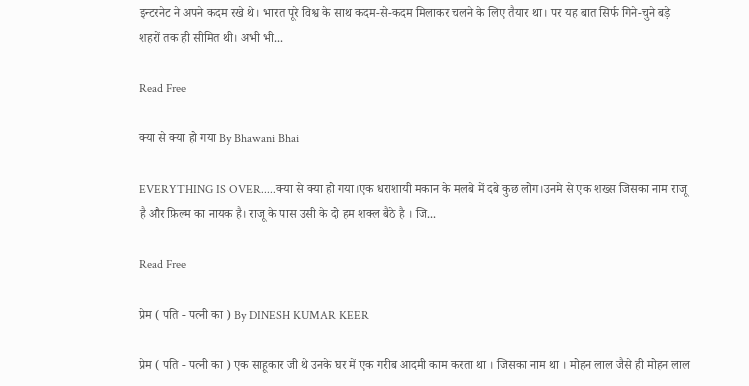इन्टरनेट ने अपने कदम रखे थे। भारत पूरे विश्व के साथ कदम-से-कदम मिलाकर चलने के लिए तैयार था। पर यह बात सिर्फ गिने-चुने बड़े शहरों तक ही सीमित थी। अभी भी...

Read Free

क्या से क्या हो गया By Bhawani Bhai

EVERYTHING IS OVER.....क्या से क्या हो गया।एक धराशायी मकान के मलबे में दबे कुछ लोग।उनमे से एक शख्स जिसका नाम राजू है और फ़िल्म का नायक है। राजू के पास उसी के दो हम शक्ल बैठे है । जि...

Read Free

प्रेम ( पति - पत्नी का ) By DINESH KUMAR KEER

प्रेम ( पति - पत्नी का ) एक साहूकार जी थे उनके घर में एक गरीब आदमी काम करता था । जिसका नाम था । मोहन लाल जैसे ही मोहन लाल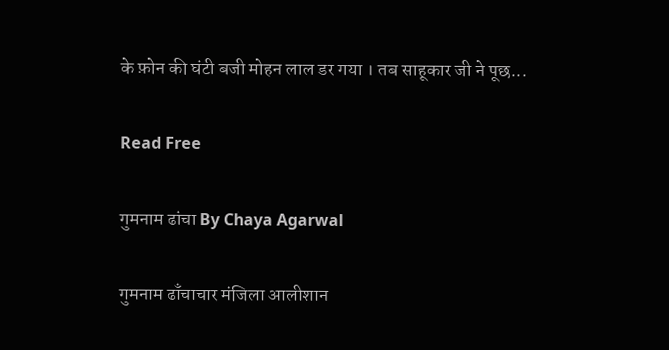के फ़ोन की घंटी बजी मोहन लाल डर गया । तब साहूकार जी ने पूछ...

Read Free

गुमनाम ढांचा By Chaya Agarwal

गुमनाम ढाँचाचार मंजिला आलीशान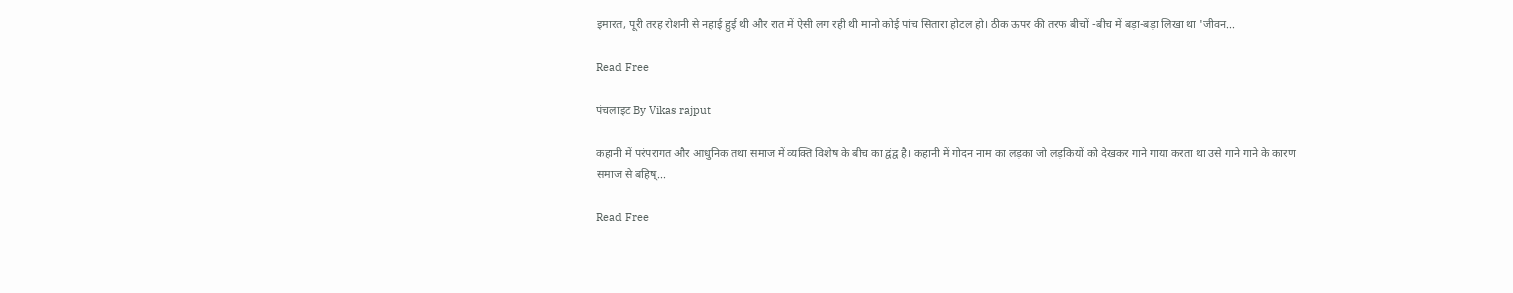इमारत, पूरी तरह रोशनी से नहाई हुई थी और रात में ऐसी लग रही थी मानो कोई पांच सितारा होटल हो। ठीक ऊपर की तरफ बीचों -बीच में बड़ा-बड़ा लिखा था 'जीवन...

Read Free

पंचलाइट By Vikas rajput

कहानी में परंपरागत और आधुनिक तथा समाज में व्यक्ति विशेष के बीच का द्वंद्व है। कहानी में गोदन नाम का लड़का जो लड़कियों को देखकर गाने गाया करता था उसे गाने गाने के कारण समाज से बहिष्...

Read Free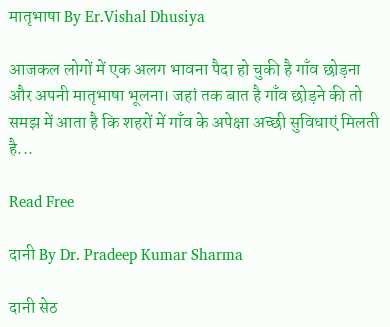मातृभाषा By Er.Vishal Dhusiya

आजकल लोगों में एक अलग भावना पैदा हो चुकी है गाँव छोड़ना और अपनी मातृभाषा भूलना। जहां तक बात है गाँव छोड़ने की तो समझ में आता है कि शहरों में गाँव के अपेक्षा अच्छी सुविधाएं मिलती है...

Read Free

दानी By Dr. Pradeep Kumar Sharma

दानी सेठ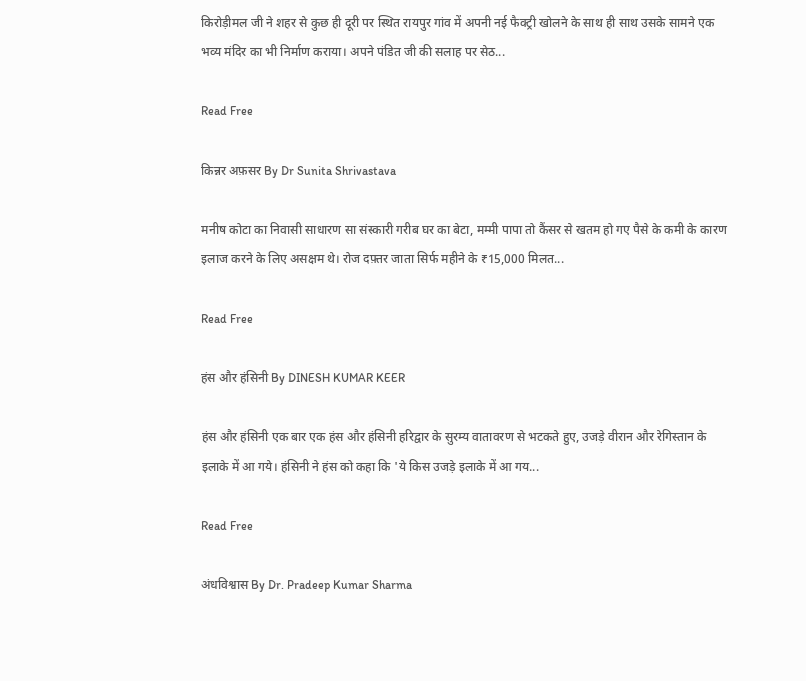किरोड़ीमल जी ने शहर से कुछ ही दूरी पर स्थित रायपुर गांव में अपनी नई फैक्ट्री खोलने के साथ ही साथ उसके सामने एक भव्य मंदिर का भी निर्माण कराया। अपने पंडित जी की सलाह पर सेठ...

Read Free

किन्नर अफ़सर By Dr Sunita Shrivastava

मनीष कोटा का निवासी साधारण सा संस्कारी गरीब घर का बेटा, मम्मी पापा तो कैंसर से खतम हो गए पैसे के कमी के कारण इलाज करने के लिए असक्षम थे। रोज दफ़्तर जाता सिर्फ महीने के ₹15,000 मिलत...

Read Free

हंस और हंसिनी By DINESH KUMAR KEER

हंस और हंसिनी एक बार एक हंस और हंसिनी हरिद्वार के सुरम्य वातावरण से भटकते हुए, उजड़े वीरान और रेगिस्तान के इलाके में आ गये। हंसिनी ने हंस को कहा कि 'ये किस उजड़े इलाके में आ गय...

Read Free

अंधविश्वास By Dr. Pradeep Kumar Sharma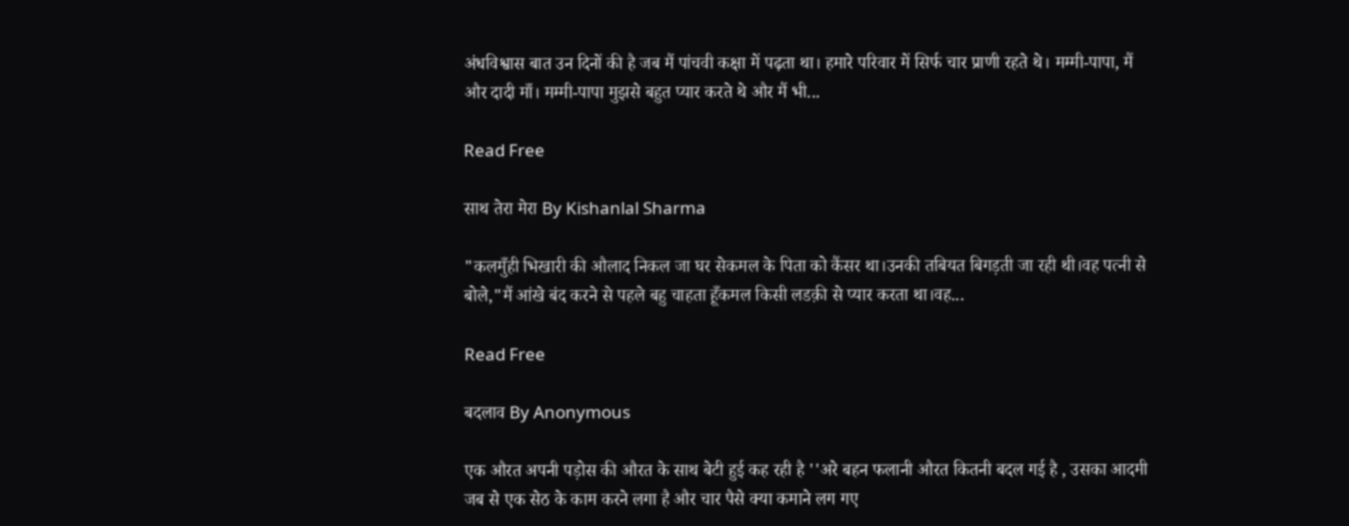अंधविश्वास बात उन दिनों की है जब मैं पांचवी कक्षा में पढ़ता था। हमारे परिवार में सिर्फ चार प्राणी रहते थे। मम्मी-पापा, मैं और दादी माँ। मम्मी-पापा मुझसे बहुत प्यार करते थे और मैं भी...

Read Free

साथ तेरा मेरा By Kishanlal Sharma

"कलमुँही भिखारी की औलाद निकल जा घर सेकमल के पिता को कैंसर था।उनकी तबियत बिगड़ती जा रही थी।वह पत्नी से बोले,"मैं आंखे बंद करने से पहले बहु चाहता हूँकमल किसी लडक़ी से प्यार करता था।वह...

Read Free

बदलाव By Anonymous

एक औरत अपनी पड़ोस की औरत के साथ बेटी हुई कह रही है ''अरे बहन फलानी औरत कितनी बदल गई है , उसका आदमी जब से एक सेठ के काम करने लगा है और चार पैसे क्या कमाने लग गए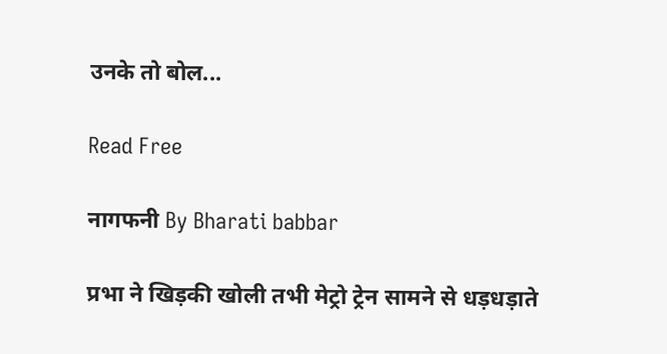उनके तो बोल...

Read Free

नागफनी By Bharati babbar

प्रभा ने खिड़की खोली तभी मेट्रो ट्रेन सामने से धड़धड़ाते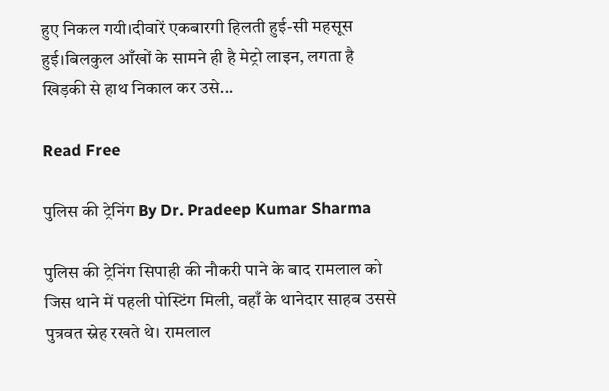हुए निकल गयी।दीवारें एकबारगी हिलती हुई-सी महसूस हुई।बिलकुल आँखों के सामने ही है मेट्रो लाइन, लगता है खिड़की से हाथ निकाल कर उसे...

Read Free

पुलिस की ट्रेनिंग By Dr. Pradeep Kumar Sharma

पुलिस की ट्रेनिंग सिपाही की नौकरी पाने के बाद रामलाल को जिस थाने में पहली पोस्टिंग मिली, वहाँ के थानेदार साहब उससे पुत्रवत स्नेह रखते थे। रामलाल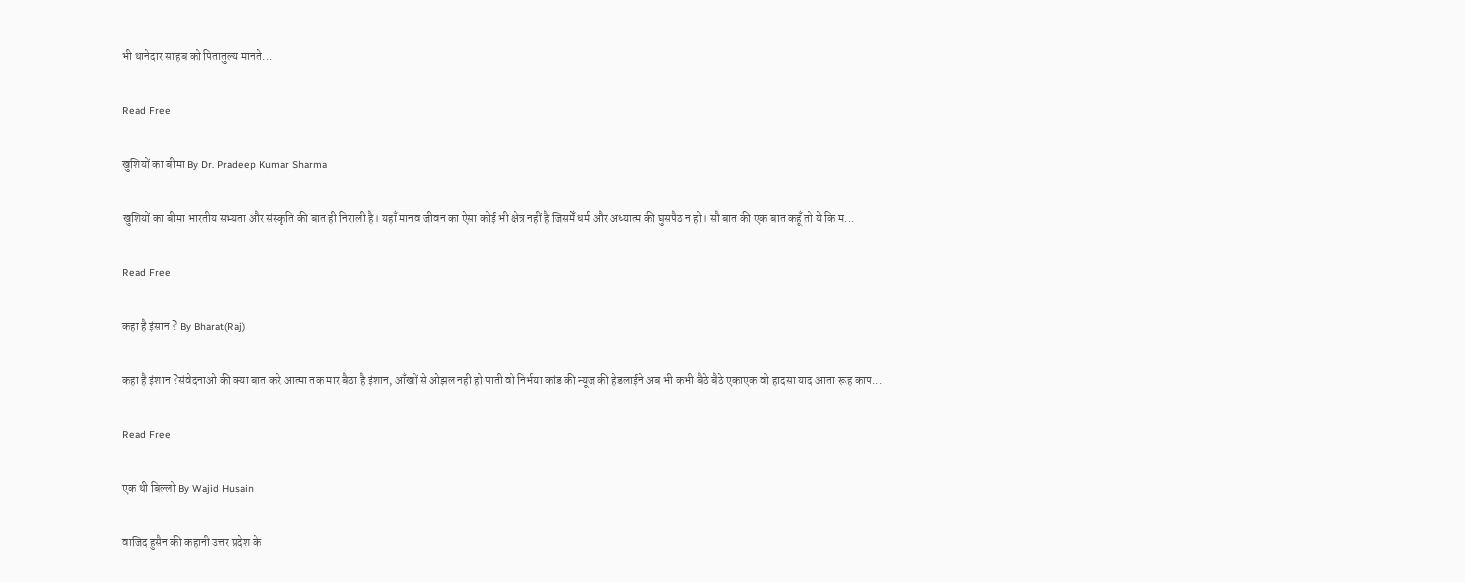भी थानेदार साहब को पितातुल्य मानते...

Read Free

खुशियों का बीमा By Dr. Pradeep Kumar Sharma

खुशियों का बीमा भारतीय सभ्यता और संस्कृति की बात ही निराली है। यहाँ मानव जीवन का ऐसा कोई भी क्षेत्र नहीं है जिसमेँ धर्म और अध्यात्म की घुसपैठ न हो। सौ बात की एक बात कहूँ तो ये कि म...

Read Free

कहा है इंसान ? By Bharat(Raj)

कहा है इंशान ?संवेदनाओ की क्या बात करे आत्मा तक मार बैठा है इंशान, आँखों से ओझल नही हो पाती वो निर्भया कांड की न्यूज की हेडलाईने अब भी कभी बैठे बैठे एकाएक वो हादसा याद आता रूह काप...

Read Free

एक थी बिल्लो By Wajid Husain

वाजिद हुसैन की कहानी उत्तर प्रदेश के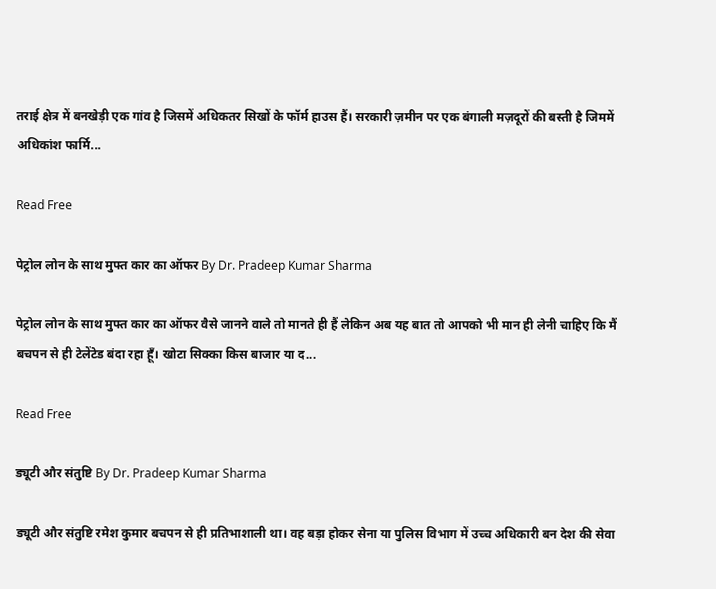तराई क्षेत्र में बनखेड़ी एक गांव है जिसमें अधिकतर सिखों के फॉर्म हाउस हैं। सरकारी ज़मीन पर एक बंगाली मज़दूरों की बस्ती है जिममें अधिकांश फार्मि...

Read Free

पेट्रोल लोन के साथ मुफ्त कार का ऑफर By Dr. Pradeep Kumar Sharma

पेट्रोल लोन के साथ मुफ्त कार का ऑफर वैसे जानने वाले तो मानते ही हैं लेकिन अब यह बात तो आपको भी मान ही लेनी चाहिए कि मैं बचपन से ही टेलेंटेड बंदा रहा हूँ। खोटा सिक्का किस बाजार या द...

Read Free

ड्यूटी और संतुष्टि By Dr. Pradeep Kumar Sharma

ड्यूटी और संतुष्टि रमेश कुमार बचपन से ही प्रतिभाशाली था। वह बड़ा होकर सेना या पुलिस विभाग में उच्च अधिकारी बन देश की सेवा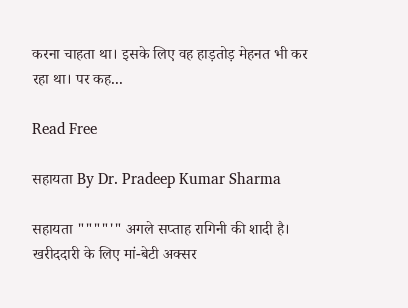करना चाहता था। इसके लिए वह हाड़तोड़ मेहनत भी कर रहा था। पर कह...

Read Free

सहायता By Dr. Pradeep Kumar Sharma

सहायता """"'" अगले सप्ताह रागिनी की शादी है। खरीददारी के लिए मां-बेटी अक्सर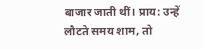बाजार जाती थीं। प्राय: उन्हें लौटते समय शाम, तो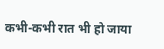कभी-कभी रात भी हो जाया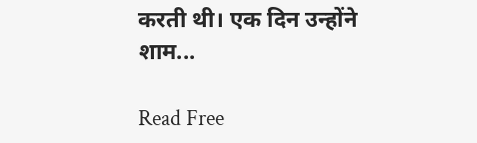करती थी। एक दिन उन्होंने शाम...

Read Free